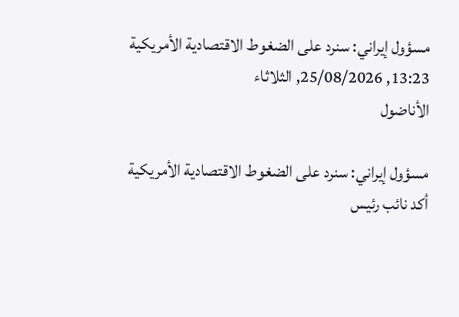مسؤول إيراني: سنرد على الضغوط الاقتصادية الأمريكية
13:23, 25/08/2026, الثلاثاء
الأناضول

مسؤول إيراني: سنرد على الضغوط الاقتصادية الأمريكية
أكد نائب رئيس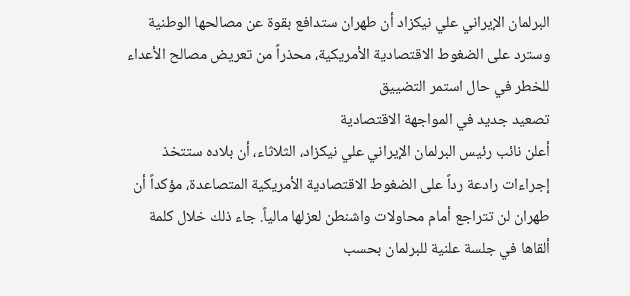البرلمان الإيراني علي نيكزاد أن طهران ستدافع بقوة عن مصالحها الوطنية وسترد على الضغوط الاقتصادية الأمريكية، محذراً من تعريض مصالح الأعداء للخطر في حال استمر التضييق
تصعيد جديد في المواجهة الاقتصادية
أعلن نائب رئيس البرلمان الإيراني علي نيكزاد، الثلاثاء، أن بلاده ستتخذ إجراءات رادعة رداً على الضغوط الاقتصادية الأمريكية المتصاعدة، مؤكداً أن طهران لن تتراجع أمام محاولات واشنطن لعزلها مالياً. جاء ذلك خلال كلمة ألقاها في جلسة علنية للبرلمان بحسب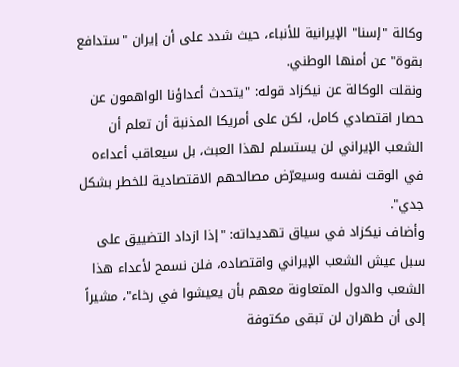وكالة "إسنا" الإيرانية للأنباء، حيث شدد على أن إيران "ستدافع بقوة" عن أمنها الوطني.
ونقلت الوكالة عن نيكزاد قوله: "يتحدث أعداؤنا الواهمون عن حصار اقتصادي كامل، لكن على أمريكا المذنبة أن تعلم أن الشعب الإيراني لن يستسلم لهذا العبث، بل سيعاقب أعداءه في الوقت نفسه وسيعرّض مصالحهم الاقتصادية للخطر بشكل جدي".
وأضاف نيكزاد في سياق تهديداته: "إذا ازداد التضييق على سبل عيش الشعب الإيراني واقتصاده، فلن نسمح لأعداء هذا الشعب والدول المتعاونة معهم بأن يعيشوا في رخاء"، مشيراً إلى أن طهران لن تبقى مكتوفة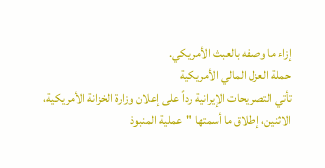إزاء ما وصفه بالعبث الأمريكي.
حملة العزل المالي الأمريكية
تأتي التصريحات الإيرانية رداً على إعلان وزارة الخزانة الأمريكية، الاثنين، إطلاق ما أسمتها "عملية المنبوذ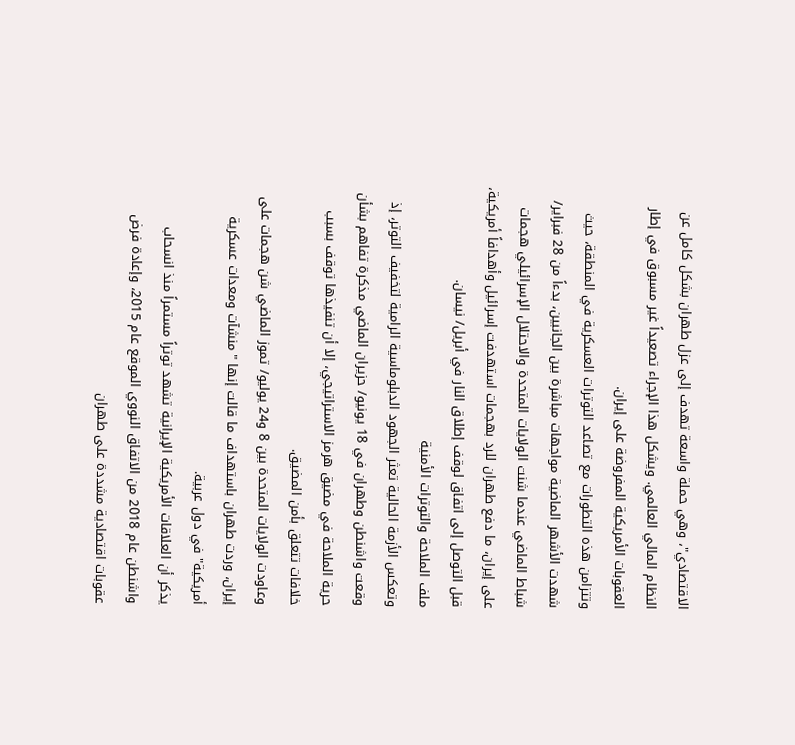الاقتصادي"، وهي حملة واسعة تهدف إلى عزل طهران بشكل كامل عن النظام المالي العالمي. ويشكل هذا الإجراء تصعيداً غير مسبوق في إطار العقوبات الأمريكية المفروضة على إيران.
وتتزامن هذه التطورات مع تصاعد التوترات العسكرية في المنطقة، حيث شهدت الأشهر الماضية مواجهات مباشرة بين الجانبين، بدءاً من 28 فبراير/ شباط الماضي عندما شنت الولايات المتحدة والاحتلال الإسرائيلي هجمات على إيران، ما دفع طهران للرد بهجمات استهدفت إسرائيل وأهدافاً أمريكية، قبل التوصل إلى اتفاق لوقف إطلاق النار في أبريل/ نيسان.
ملف الملاحة والتوترات الأمنية
وتعكس الأزمة الحالية تعثر الجهود الدبلوماسية الرامية لتخفيف التوتر، إذ وقعت واشنطن وطهران في 18 يونيو/ حزيران الماضي مذكرة تفاهم بشأن حرية الملاحة في مضيق هرمز الاستراتيجي، إلا أن تنفيذها توقف بسبب خلافات تتعلق بأمن المضيق.
وعاودت الولايات المتحدة بين 8 و24 يوليو/ تموز الماضي شن هجمات على إيران، وردت طهران باستهداف ما قالت إنها "منشآت ومعدات عسكرية أمريكية" في دول عربية.
يذكر أن العلاقات الأمريكية الإيرانية تشهد توتراً مستمراً منذ انسحاب واشنطن عام 2018 من الاتفاق النووي الموقع عام 2015، وإعادة فرض عقوبات اقتصادية مشددة على طهران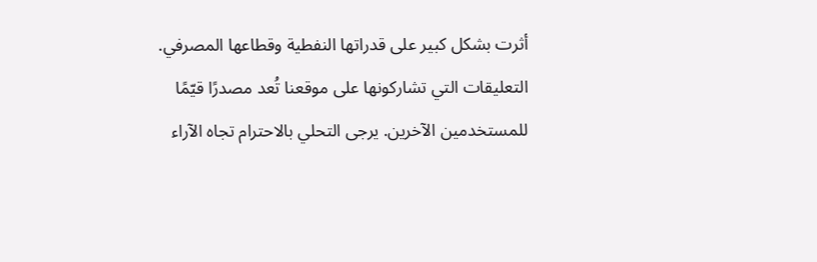أثرت بشكل كبير على قدراتها النفطية وقطاعها المصرفي.
التعليقات التي تشاركونها على موقعنا تُعد مصدرًا قيّمًا للمستخدمين الآخرين. يرجى التحلي بالاحترام تجاه الآراء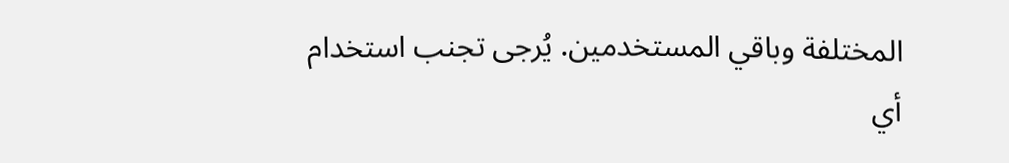المختلفة وباقي المستخدمين. يُرجى تجنب استخدام أي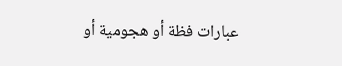عبارات فظة أو هجومية أو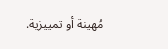مُهينة أو تمييزية.